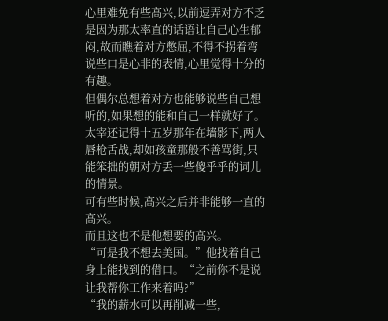心里难免有些高兴,以前逗弄对方不乏是因为那太率直的话语让自己心生郁闷,故而瞧着对方憋屈,不得不拐着弯说些口是心非的表情,心里觉得十分的有趣。
但偶尔总想着对方也能够说些自己想听的,如果想的能和自己一样就好了。
太宰还记得十五岁那年在墙影下,两人唇枪舌战,却如孩童那般不善骂街,只能笨拙的朝对方丢一些傻乎乎的词儿的情景。
可有些时候,高兴之后并非能够一直的高兴。
而且这也不是他想要的高兴。
“可是我不想去美国。”他找着自己身上能找到的借口。“之前你不是说让我帮你工作来着吗?”
“我的薪水可以再削减一些,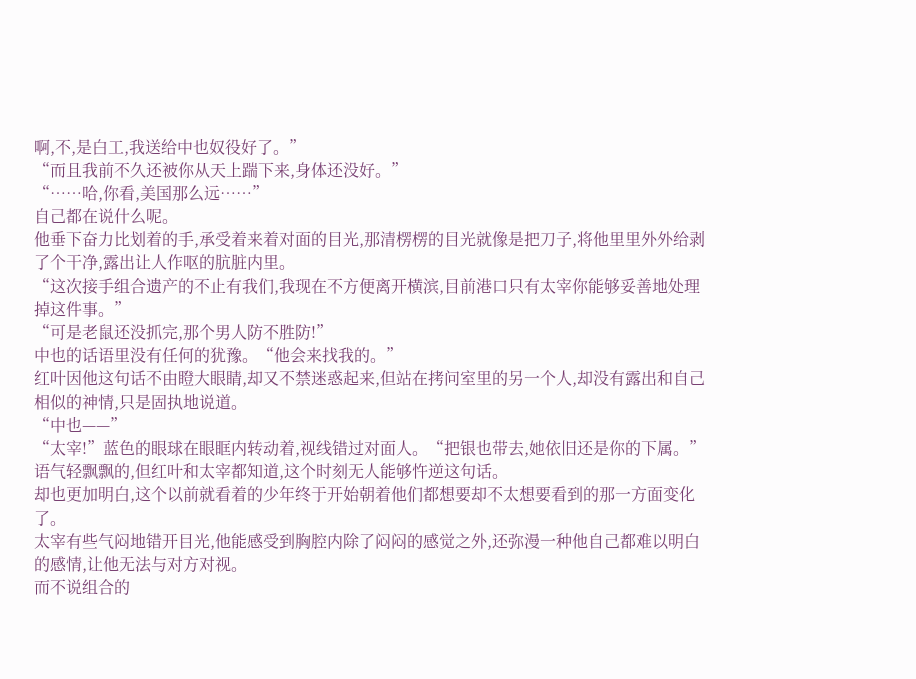啊,不,是白工,我送给中也奴役好了。”
“而且我前不久还被你从天上踹下来,身体还没好。”
“……哈,你看,美国那么远……”
自己都在说什么呢。
他垂下奋力比划着的手,承受着来着对面的目光,那清楞楞的目光就像是把刀子,将他里里外外给剥了个干净,露出让人作呕的肮脏内里。
“这次接手组合遗产的不止有我们,我现在不方便离开横滨,目前港口只有太宰你能够妥善地处理掉这件事。”
“可是老鼠还没抓完,那个男人防不胜防!”
中也的话语里没有任何的犹豫。“他会来找我的。”
红叶因他这句话不由瞪大眼睛,却又不禁迷惑起来,但站在拷问室里的另一个人,却没有露出和自己相似的神情,只是固执地说道。
“中也——”
“太宰!”蓝色的眼球在眼眶内转动着,视线错过对面人。“把银也带去,她依旧还是你的下属。”
语气轻飘飘的,但红叶和太宰都知道,这个时刻无人能够忤逆这句话。
却也更加明白,这个以前就看着的少年终于开始朝着他们都想要却不太想要看到的那一方面变化了。
太宰有些气闷地错开目光,他能感受到胸腔内除了闷闷的感觉之外,还弥漫一种他自己都难以明白的感情,让他无法与对方对视。
而不说组合的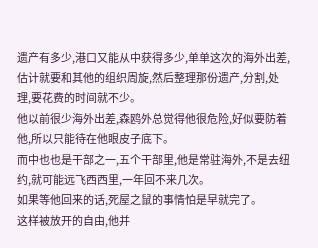遗产有多少,港口又能从中获得多少,单单这次的海外出差,估计就要和其他的组织周旋,然后整理那份遗产,分割,处理,要花费的时间就不少。
他以前很少海外出差,森鸥外总觉得他很危险,好似要防着他,所以只能待在他眼皮子底下。
而中也也是干部之一,五个干部里,他是常驻海外,不是去纽约,就可能远飞西西里,一年回不来几次。
如果等他回来的话,死屋之鼠的事情怕是早就完了。
这样被放开的自由,他并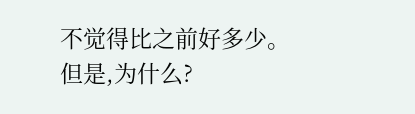不觉得比之前好多少。
但是,为什么?